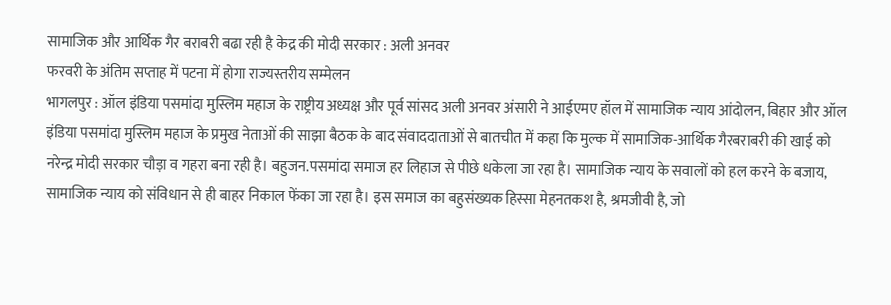सामाजिक और आर्थिक गैर बराबरी बढा रही है केद्र की मोदी सरकार : अली अनवर
फरवरी के अंतिम सप्ताह में पटना में होगा राज्यस्तरीय सम्मेलन
भागलपुर : ऑल इंडिया पसमांदा मुस्लिम महाज के राष्ट्रीय अध्यक्ष और पूर्व सांसद अली अनवर अंसारी ने आईएमए हॉल में सामाजिक न्याय आंदोलन, बिहार और ऑल इंडिया पसमांदा मुस्लिम महाज के प्रमुख नेताओं की साझा बैठक के बाद संवाददाताओं से बातचीत में कहा कि मुल्क में सामाजिक-आर्थिक गैरबराबरी की खाई को नरेन्द्र मोदी सरकार चौड़ा व गहरा बना रही है। बहुजन.पसमांदा समाज हर लिहाज से पीछे धकेला जा रहा है। सामाजिक न्याय के सवालों को हल करने के बजाय, सामाजिक न्याय को संविधान से ही बाहर निकाल फेंका जा रहा है। इस समाज का बहुसंख्यक हिस्सा मेहनतकश है, श्रमजीवी है, जो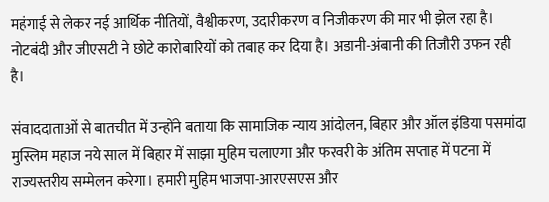महंगाई से लेकर नई आर्थिक नीतियों, वैश्वीकरण, उदारीकरण व निजीकरण की मार भी झेल रहा है। नोटबंदी और जीएसटी ने छोटे कारोबारियों को तबाह कर दिया है। अडानी-अंबानी की तिजौरी उफन रही है।

संवाददाताओं से बातचीत में उन्होंने बताया कि सामाजिक न्याय आंदोलन, बिहार और ऑल इंडिया पसमांदा मुस्लिम महाज नये साल में बिहार में साझा मुहिम चलाएगा और फरवरी के अंतिम सप्ताह में पटना में राज्यस्तरीय सम्मेलन करेगा। हमारी मुहिम भाजपा-आरएसएस और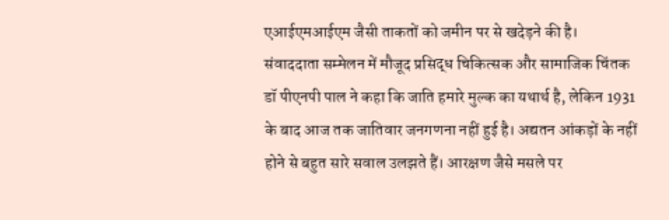एआईएमआईएम जैसी ताकतों को जमीन पर से खदेड़ने की है।
संवाददाता सम्मेलन में मौजूद प्रसिद्ध चिकित्सक और सामाजिक चिंतक डॉ पीएनपी पाल ने कहा कि जाति हमारे मुल्क का यथार्थ है, लेकिन 1931 के बाद आज तक जातिवार जनगणना नहीं हुई है। अद्यतन आंकड़ों के नहीं होने से बहुत सारे सवाल उलझते हैं। आरक्षण जैसे मसले पर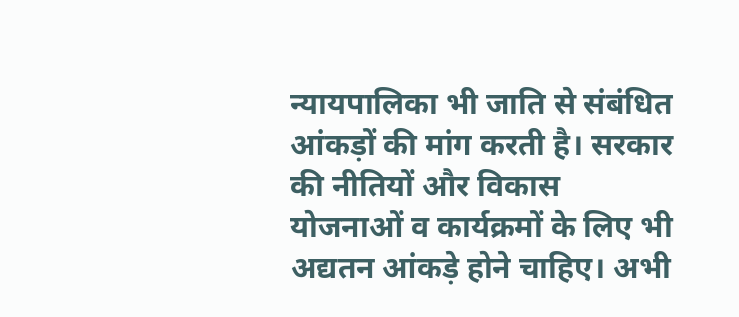न्यायपालिका भी जाति से संबंधित आंकड़ों की मांग करती है। सरकार की नीतियों और विकास योजनाओं व कार्यक्रमों के लिए भी अद्यतन आंकड़े होने चाहिए। अभी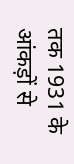तक 1931 के आंकड़ों से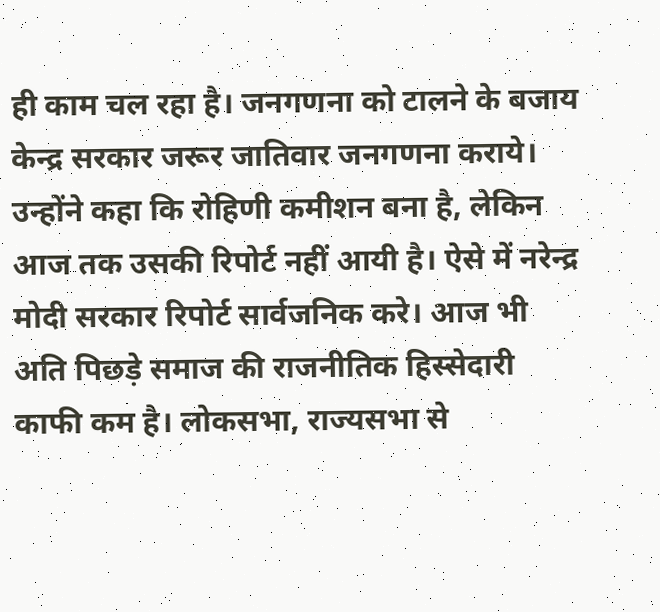ही काम चल रहा है। जनगणना को टालने के बजाय केन्द्र सरकार जरूर जातिवार जनगणना कराये।
उन्होंने कहा कि रोहिणी कमीशन बना है, लेकिन आज तक उसकी रिपोर्ट नहीं आयी है। ऐसे में नरेन्द्र मोदी सरकार रिपोर्ट सार्वजनिक करे। आज भी अति पिछड़े समाज की राजनीतिक हिस्सेदारी काफी कम है। लोकसभा, राज्यसभा से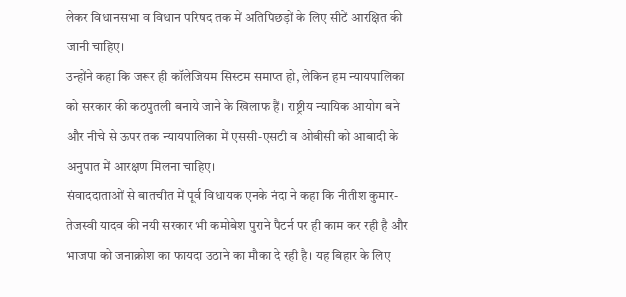लेकर विधानसभा व विधान परिषद तक में अतिपिछड़ों के लिए सीटें आरक्षित की जानी चाहिए।
उन्होंने कहा कि जरूर ही कॉलेजियम सिस्टम समाप्त हो, लेकिन हम न्यायपालिका को सरकार की कठपुतली बनाये जाने के खिलाफ हैं। राष्ट्रीय न्यायिक आयोग बने और नीचे से ऊपर तक न्यायपालिका में एससी-एसटी व ओबीसी को आबादी के अनुपात में आरक्षण मिलना चाहिए।
संवाददाताओं से बातचीत में पूर्व विधायक एनके नंदा ने कहा कि नीतीश कुमार-तेजस्वी यादव की नयी सरकार भी कमोबेश पुराने पैटर्न पर ही काम कर रही है और भाजपा को जनाक्रोश का फायदा उठाने का मौका दे रही है। यह बिहार के लिए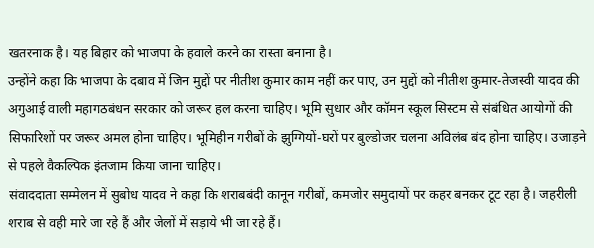खतरनाक है। यह बिहार को भाजपा के हवाले करने का रास्ता बनाना है।
उन्होंने कहा कि भाजपा के दबाव में जिन मुद्दों पर नीतीश कुमार काम नहीं कर पाए, उन मुद्दों को नीतीश कुमार-तेजस्वी यादव की अगुआई वाली महागठबंधन सरकार को जरूर हल करना चाहिए। भूमि सुधार और कॉमन स्कूल सिस्टम से संबंधित आयोगों की सिफारिशों पर जरूर अमल होना चाहिए। भूमिहीन गरीबों के झुग्गियों-घरों पर बुल्डोजर चलना अविलंब बंद होना चाहिए। उजाड़ने से पहले वैकल्पिक इंतजाम किया जाना चाहिए।
संवाददाता सम्मेलन में सुबोध यादव ने कहा कि शराबबंदी कानून गरीबों, कमजोर समुदायों पर कहर बनकर टूट रहा है। जहरीली शराब से वही मारे जा रहे हैं और जेलों में सड़ाये भी जा रहे हैं।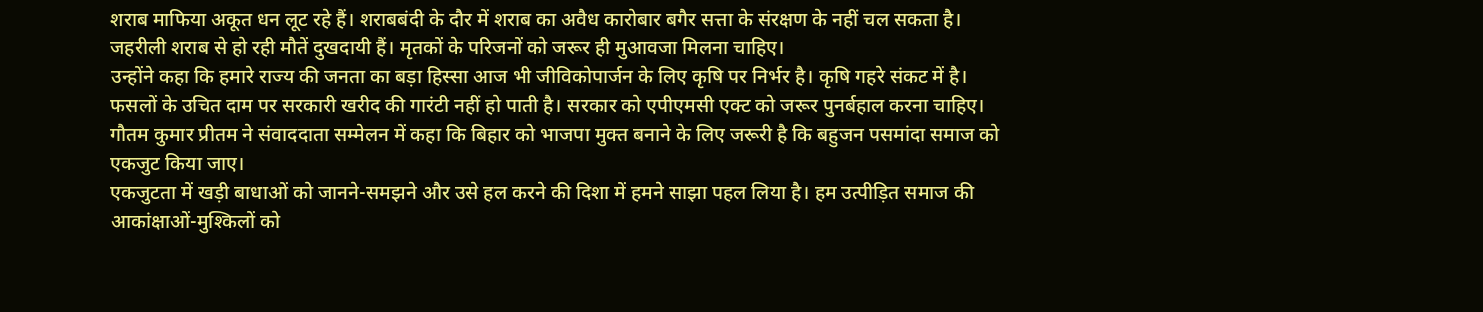शराब माफिया अकूत धन लूट रहे हैं। शराबबंदी के दौर में शराब का अवैध कारोबार बगैर सत्ता के संरक्षण के नहीं चल सकता है। जहरीली शराब से हो रही मौतें दुखदायी हैं। मृतकों के परिजनों को जरूर ही मुआवजा मिलना चाहिए।
उन्होंने कहा कि हमारे राज्य की जनता का बड़ा हिस्सा आज भी जीविकोपार्जन के लिए कृषि पर निर्भर है। कृषि गहरे संकट में है। फसलों के उचित दाम पर सरकारी खरीद की गारंटी नहीं हो पाती है। सरकार को एपीएमसी एक्ट को जरूर पुनर्बहाल करना चाहिए।
गौतम कुमार प्रीतम ने संवाददाता सम्मेलन में कहा कि बिहार को भाजपा मुक्त बनाने के लिए जरूरी है कि बहुजन पसमांदा समाज को एकजुट किया जाए।
एकजुटता में खड़ी बाधाओं को जानने-समझने और उसे हल करने की दिशा में हमने साझा पहल लिया है। हम उत्पीड़ित समाज की आकांक्षाओं-मुश्किलों को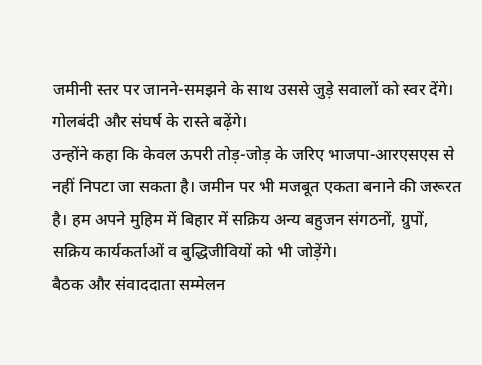जमीनी स्तर पर जानने-समझने के साथ उससे जुड़े सवालों को स्वर देंगे। गोलबंदी और संघर्ष के रास्ते बढ़ेंगे।
उन्होंने कहा कि केवल ऊपरी तोड़-जोड़ के जरिए भाजपा-आरएसएस से नहीं निपटा जा सकता है। जमीन पर भी मजबूत एकता बनाने की जरूरत है। हम अपने मुहिम में बिहार में सक्रिय अन्य बहुजन संगठनों, ग्रुपों, सक्रिय कार्यकर्ताओं व बुद्धिजीवियों को भी जोड़ेंगे।
बैठक और संवाददाता सम्मेलन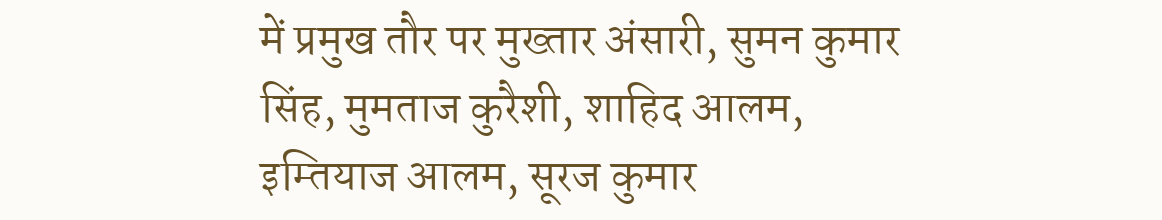में प्रमुख तौर पर मुख्तार अंसारी, सुमन कुमार सिंह, मुमताज कुरैशी, शाहिद आलम, इम्तियाज आलम, सूरज कुमार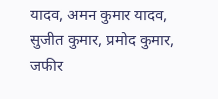यादव, अमन कुमार यादव, सुजीत कुमार, प्रमोद कुमार, जफीर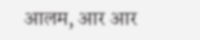आलम, आर आर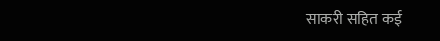साकरी सहित कई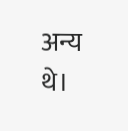अन्य थे।